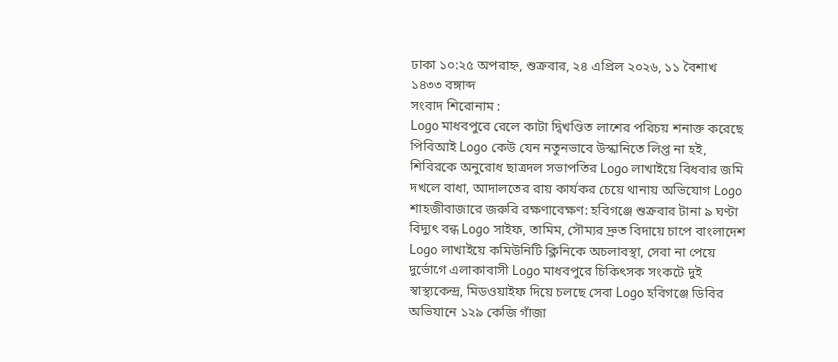ঢাকা ১০:২৫ অপরাহ্ন, শুক্রবার, ২৪ এপ্রিল ২০২৬, ১১ বৈশাখ ১৪৩৩ বঙ্গাব্দ
সংবাদ শিরোনাম :
Logo মাধবপুরে রেলে কাটা দ্বিখণ্ডিত লাশের পরিচয় শনাক্ত করেছে পিবিআই Logo কেউ যেন নতুনভাবে উস্কানিতে লিপ্ত না হই, শিবিরকে অনুরোধ ছাত্রদল সভাপতির Logo লাখাইয়ে বিধবার জমি দখলে বাধা, আদালতের রায় কার্যকর চেয়ে থানায় অভিযোগ Logo শাহজীবাজারে জরুরি রক্ষণাবেক্ষণ: হবিগঞ্জে শুক্রবার টানা ৯ ঘণ্টা বিদ্যুৎ বন্ধ Logo সাইফ, তামিম, সৌম্যর দ্রুত বিদায়ে চাপে বাংলাদেশ Logo লাখাইয়ে কমিউনিটি ক্লিনিকে অচলাবস্থা, সেবা না পেয়ে দুর্ভোগে এলাকাবাসী Logo মাধবপুরে চিকিৎসক সংকটে দুই স্বাস্থ্যকেন্দ্র, মিডওয়াইফ দিয়ে চলছে সেবা Logo হবিগঞ্জে ডিবির অভিযানে ১২৯ কেজি গাঁজা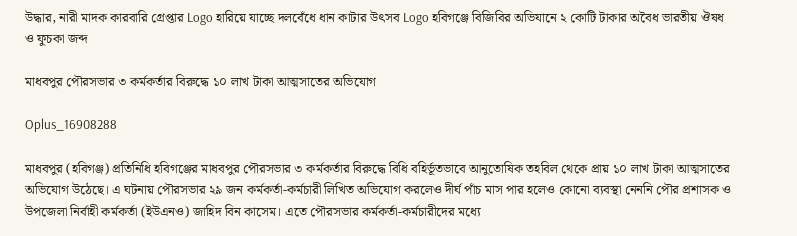উদ্ধার, নারী মাদক কারবারি গ্রেপ্তার Logo হারিয়ে যাচ্ছে দলবেঁধে ধান কাটার উৎসব Logo হবিগঞ্জে বিজিবির অভিযানে ২ কোটি টাকার অবৈধ ভারতীয় ঔষধ ও ফুচকা জব্দ

মাধবপুর পৌরসভার ৩ কর্মকর্তার বিরুদ্ধে ১০ লাখ টাকা আত্মসাতের অভিযোগ

Oplus_16908288

মাধবপুর (হবিগঞ্জ) প্রতিনিধি হবিগঞ্জের মাধবপুর পৌরসভার ৩ কর্মকর্তার বিরুদ্ধে বিধি বহির্ভূতভাবে আনুতোষিক তহবিল থেকে প্রায় ১০ লাখ টাকা আত্মসাতের অভিযোগ উঠেছে। এ ঘটনায় পৌরসভার ২৯ জন কর্মকর্তা-কর্মচারী লিখিত অভিযোগ করলেও দীর্ঘ পাঁচ মাস পার হলেও কোনো ব্যবস্থা নেননি পৌর প্রশাসক ও উপজেলা নির্বাহী কর্মকর্তা (ইউএনও) জাহিদ বিন কাসেম। এতে পৌরসভার কর্মকর্তা-কর্মচারীদের মধ্যে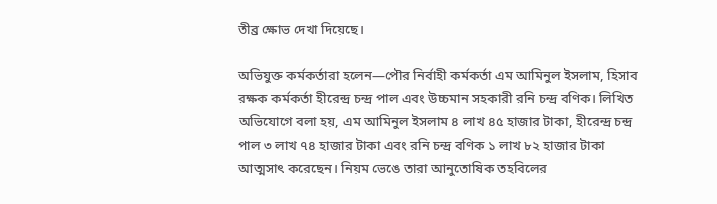তীব্র ক্ষোভ দেখা দিয়েছে।

অভিযুক্ত কর্মকর্তারা হলেন—পৌর নির্বাহী কর্মকর্তা এম আমিনুল ইসলাম, হিসাব রক্ষক কর্মকর্তা হীরেন্দ্র চন্দ্র পাল এবং উচ্চমান সহকারী রনি চন্দ্র বণিক। লিখিত অভিযোগে বলা হয়, এম আমিনুল ইসলাম ৪ লাখ ৪৫ হাজার টাকা, হীরেন্দ্র চন্দ্র পাল ৩ লাখ ৭৪ হাজার টাকা এবং রনি চন্দ্র বণিক ১ লাখ ৮২ হাজার টাকা আত্মসাৎ করেছেন। নিয়ম ভেঙে তারা আনুতোষিক তহবিলের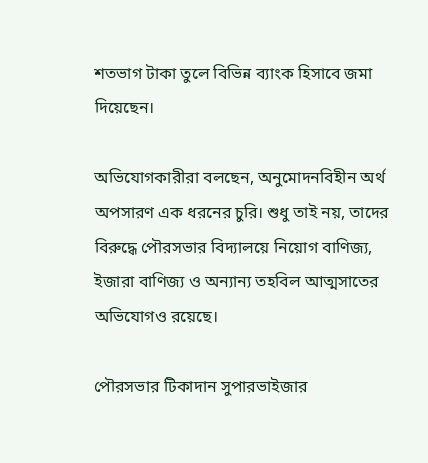শতভাগ টাকা তুলে বিভিন্ন ব্যাংক হিসাবে জমা দিয়েছেন।

অভিযোগকারীরা বলছেন, অনুমোদনবিহীন অর্থ অপসারণ এক ধরনের চুরি। শুধু তাই নয়, তাদের বিরুদ্ধে পৌরসভার বিদ্যালয়ে নিয়োগ বাণিজ্য, ইজারা বাণিজ্য ও অন্যান্য তহবিল আত্মসাতের অভিযোগও রয়েছে।

পৌরসভার টিকাদান সুপারভাইজার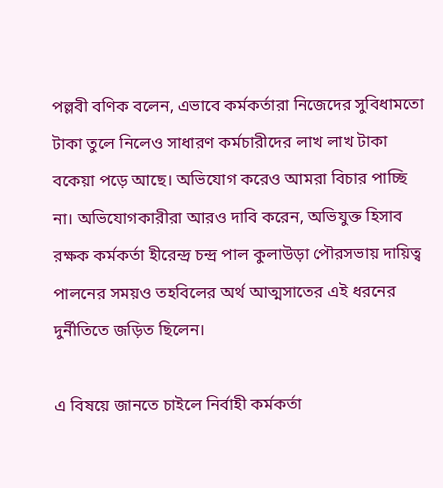পল্লবী বণিক বলেন, এভাবে কর্মকর্তারা নিজেদের সুবিধামতো টাকা তুলে নিলেও সাধারণ কর্মচারীদের লাখ লাখ টাকা বকেয়া পড়ে আছে। অভিযোগ করেও আমরা বিচার পাচ্ছি না। অভিযোগকারীরা আরও দাবি করেন, অভিযুক্ত হিসাব রক্ষক কর্মকর্তা হীরেন্দ্র চন্দ্র পাল কুলাউড়া পৌরসভায় দায়িত্ব পালনের সময়ও তহবিলের অর্থ আত্মসাতের এই ধরনের দুর্নীতিতে জড়িত ছিলেন।

এ বিষয়ে জানতে চাইলে নির্বাহী কর্মকর্তা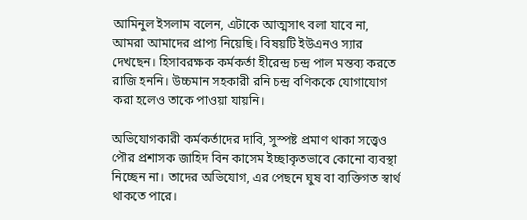আমিনুল ইসলাম বলেন, এটাকে আত্মসাৎ বলা যাবে না, আমরা আমাদের প্রাপ্য নিয়েছি। বিষয়টি ইউএনও স্যার দেখছেন। হিসাবরক্ষক কর্মকর্তা হীরেন্দ্র চন্দ্র পাল মন্তব্য করতে রাজি হননি। উচ্চমান সহকারী রনি চন্দ্র বণিককে যোগাযোগ করা হলেও তাকে পাওয়া যায়নি।

অভিযোগকারী কর্মকর্তাদের দাবি, সুস্পষ্ট প্রমাণ থাকা সত্ত্বেও পৌর প্রশাসক জাহিদ বিন কাসেম ইচ্ছাকৃতভাবে কোনো ব্যবস্থা নিচ্ছেন না। তাদের অভিযোগ, এর পেছনে ঘুষ বা ব্যক্তিগত স্বার্থ থাকতে পারে।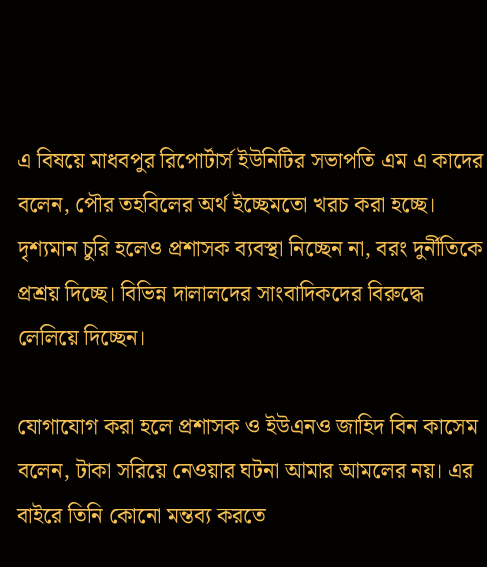এ বিষয়ে মাধবপুর রিপোর্টার্স ইউনিটির সভাপতি এম এ কাদের বলেন, পৌর তহবিলের অর্থ ইচ্ছেমতো খরচ করা হচ্ছে। দৃশ্যমান চুরি হলেও প্রশাসক ব্যবস্থা নিচ্ছেন না, বরং দুর্নীতিকে প্রশ্রয় দিচ্ছে। বিভিন্ন দালালদের সাংবাদিকদের বিরুদ্ধে লেলিয়ে দিচ্ছেন।

যোগাযোগ করা হলে প্রশাসক ও ইউএনও জাহিদ বিন কাসেম বলেন, টাকা সরিয়ে নেওয়ার ঘটনা আমার আমলের নয়। এর বাইরে তিনি কোনো মন্তব্য করতে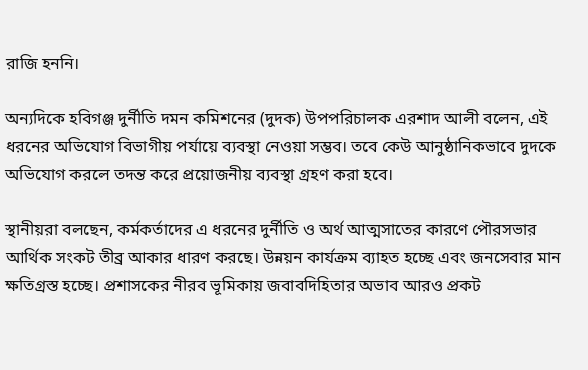রাজি হননি।

অন্যদিকে হবিগঞ্জ দুর্নীতি দমন কমিশনের (দুদক) উপপরিচালক এরশাদ আলী বলেন, এই ধরনের অভিযোগ বিভাগীয় পর্যায়ে ব্যবস্থা নেওয়া সম্ভব। তবে কেউ আনুষ্ঠানিকভাবে দুদকে অভিযোগ করলে তদন্ত করে প্রয়োজনীয় ব্যবস্থা গ্রহণ করা হবে।

স্থানীয়রা বলছেন, কর্মকর্তাদের এ ধরনের দুর্নীতি ও অর্থ আত্মসাতের কারণে পৌরসভার আর্থিক সংকট তীব্র আকার ধারণ করছে। উন্নয়ন কার্যক্রম ব্যাহত হচ্ছে এবং জনসেবার মান ক্ষতিগ্রস্ত হচ্ছে। প্রশাসকের নীরব ভূমিকায় জবাবদিহিতার অভাব আরও প্রকট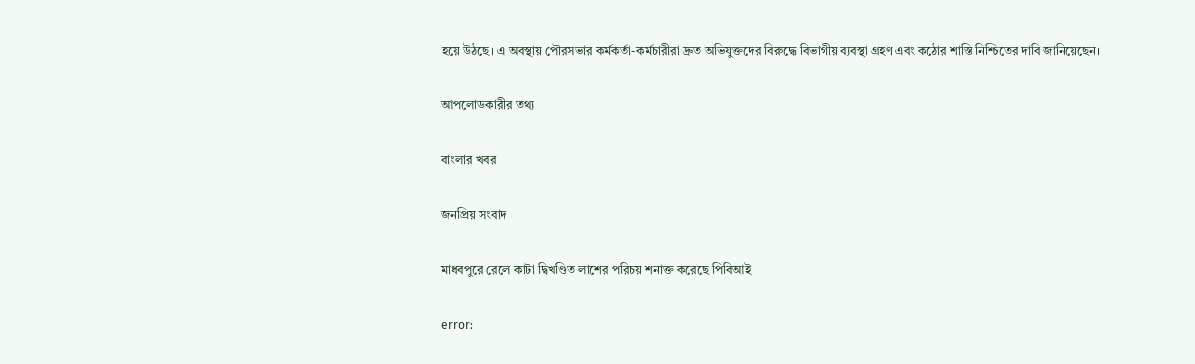হয়ে উঠছে। এ অবস্থায় পৌরসভার কর্মকর্তা-কর্মচারীরা দ্রুত অভিযুক্তদের বিরুদ্ধে বিভাগীয় ব্যবস্থা গ্রহণ এবং কঠোর শাস্তি নিশ্চিতের দাবি জানিয়েছেন।

আপলোডকারীর তথ্য

বাংলার খবর

জনপ্রিয় সংবাদ

মাধবপুরে রেলে কাটা দ্বিখণ্ডিত লাশের পরিচয় শনাক্ত করেছে পিবিআই

error: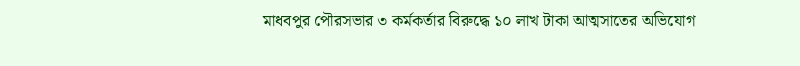মাধবপুর পৌরসভার ৩ কর্মকর্তার বিরুদ্ধে ১০ লাখ টাকা আত্মসাতের অভিযোগ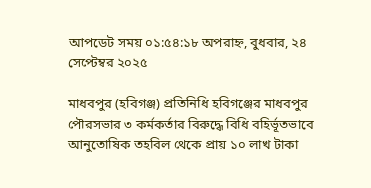আপডেট সময় ০১:৫৪:১৮ অপরাহ্ন, বুধবার, ২৪ সেপ্টেম্বর ২০২৫

মাধবপুর (হবিগঞ্জ) প্রতিনিধি হবিগঞ্জের মাধবপুর পৌরসভার ৩ কর্মকর্তার বিরুদ্ধে বিধি বহির্ভূতভাবে আনুতোষিক তহবিল থেকে প্রায় ১০ লাখ টাকা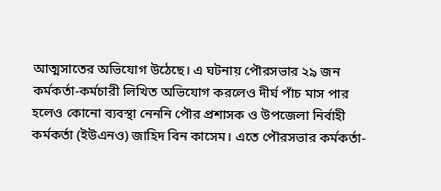আত্মসাতের অভিযোগ উঠেছে। এ ঘটনায় পৌরসভার ২৯ জন কর্মকর্তা-কর্মচারী লিখিত অভিযোগ করলেও দীর্ঘ পাঁচ মাস পার হলেও কোনো ব্যবস্থা নেননি পৌর প্রশাসক ও উপজেলা নির্বাহী কর্মকর্তা (ইউএনও) জাহিদ বিন কাসেম। এতে পৌরসভার কর্মকর্তা-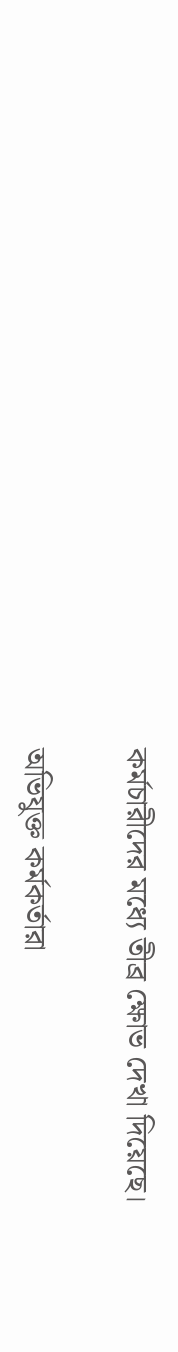কর্মচারীদের মধ্যে তীব্র ক্ষোভ দেখা দিয়েছে।

অভিযুক্ত কর্মকর্তারা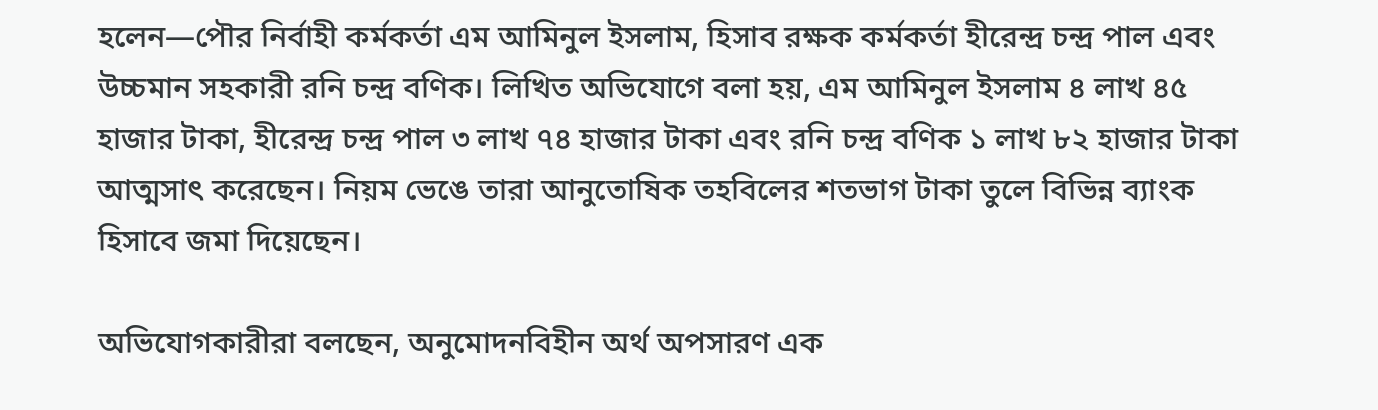হলেন—পৌর নির্বাহী কর্মকর্তা এম আমিনুল ইসলাম, হিসাব রক্ষক কর্মকর্তা হীরেন্দ্র চন্দ্র পাল এবং উচ্চমান সহকারী রনি চন্দ্র বণিক। লিখিত অভিযোগে বলা হয়, এম আমিনুল ইসলাম ৪ লাখ ৪৫ হাজার টাকা, হীরেন্দ্র চন্দ্র পাল ৩ লাখ ৭৪ হাজার টাকা এবং রনি চন্দ্র বণিক ১ লাখ ৮২ হাজার টাকা আত্মসাৎ করেছেন। নিয়ম ভেঙে তারা আনুতোষিক তহবিলের শতভাগ টাকা তুলে বিভিন্ন ব্যাংক হিসাবে জমা দিয়েছেন।

অভিযোগকারীরা বলছেন, অনুমোদনবিহীন অর্থ অপসারণ এক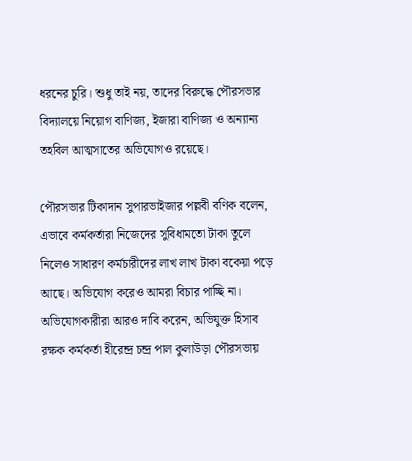ধরনের চুরি। শুধু তাই নয়, তাদের বিরুদ্ধে পৌরসভার বিদ্যালয়ে নিয়োগ বাণিজ্য, ইজারা বাণিজ্য ও অন্যান্য তহবিল আত্মসাতের অভিযোগও রয়েছে।

পৌরসভার টিকাদান সুপারভাইজার পল্লবী বণিক বলেন, এভাবে কর্মকর্তারা নিজেদের সুবিধামতো টাকা তুলে নিলেও সাধারণ কর্মচারীদের লাখ লাখ টাকা বকেয়া পড়ে আছে। অভিযোগ করেও আমরা বিচার পাচ্ছি না। অভিযোগকারীরা আরও দাবি করেন, অভিযুক্ত হিসাব রক্ষক কর্মকর্তা হীরেন্দ্র চন্দ্র পাল কুলাউড়া পৌরসভায়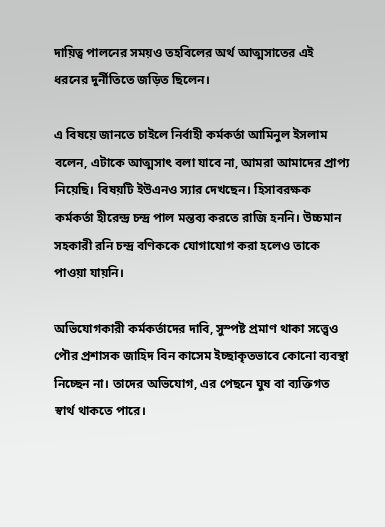দায়িত্ব পালনের সময়ও তহবিলের অর্থ আত্মসাতের এই ধরনের দুর্নীতিতে জড়িত ছিলেন।

এ বিষয়ে জানতে চাইলে নির্বাহী কর্মকর্তা আমিনুল ইসলাম বলেন, এটাকে আত্মসাৎ বলা যাবে না, আমরা আমাদের প্রাপ্য নিয়েছি। বিষয়টি ইউএনও স্যার দেখছেন। হিসাবরক্ষক কর্মকর্তা হীরেন্দ্র চন্দ্র পাল মন্তব্য করতে রাজি হননি। উচ্চমান সহকারী রনি চন্দ্র বণিককে যোগাযোগ করা হলেও তাকে পাওয়া যায়নি।

অভিযোগকারী কর্মকর্তাদের দাবি, সুস্পষ্ট প্রমাণ থাকা সত্ত্বেও পৌর প্রশাসক জাহিদ বিন কাসেম ইচ্ছাকৃতভাবে কোনো ব্যবস্থা নিচ্ছেন না। তাদের অভিযোগ, এর পেছনে ঘুষ বা ব্যক্তিগত স্বার্থ থাকতে পারে।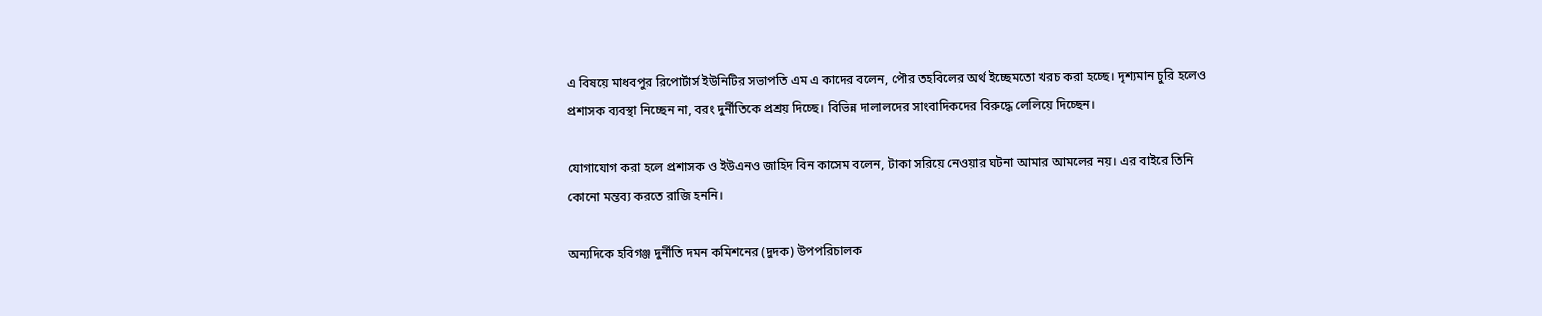এ বিষয়ে মাধবপুর রিপোর্টার্স ইউনিটির সভাপতি এম এ কাদের বলেন, পৌর তহবিলের অর্থ ইচ্ছেমতো খরচ করা হচ্ছে। দৃশ্যমান চুরি হলেও প্রশাসক ব্যবস্থা নিচ্ছেন না, বরং দুর্নীতিকে প্রশ্রয় দিচ্ছে। বিভিন্ন দালালদের সাংবাদিকদের বিরুদ্ধে লেলিয়ে দিচ্ছেন।

যোগাযোগ করা হলে প্রশাসক ও ইউএনও জাহিদ বিন কাসেম বলেন, টাকা সরিয়ে নেওয়ার ঘটনা আমার আমলের নয়। এর বাইরে তিনি কোনো মন্তব্য করতে রাজি হননি।

অন্যদিকে হবিগঞ্জ দুর্নীতি দমন কমিশনের (দুদক) উপপরিচালক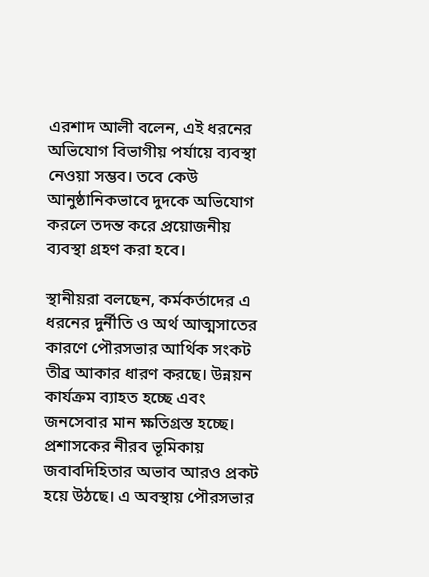এরশাদ আলী বলেন, এই ধরনের অভিযোগ বিভাগীয় পর্যায়ে ব্যবস্থা নেওয়া সম্ভব। তবে কেউ আনুষ্ঠানিকভাবে দুদকে অভিযোগ করলে তদন্ত করে প্রয়োজনীয় ব্যবস্থা গ্রহণ করা হবে।

স্থানীয়রা বলছেন, কর্মকর্তাদের এ ধরনের দুর্নীতি ও অর্থ আত্মসাতের কারণে পৌরসভার আর্থিক সংকট তীব্র আকার ধারণ করছে। উন্নয়ন কার্যক্রম ব্যাহত হচ্ছে এবং জনসেবার মান ক্ষতিগ্রস্ত হচ্ছে। প্রশাসকের নীরব ভূমিকায় জবাবদিহিতার অভাব আরও প্রকট হয়ে উঠছে। এ অবস্থায় পৌরসভার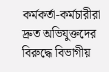কর্মকর্তা-কর্মচারীরা দ্রুত অভিযুক্তদের বিরুদ্ধে বিভাগীয়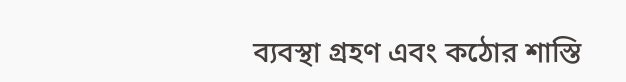ব্যবস্থা গ্রহণ এবং কঠোর শাস্তি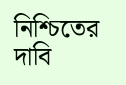নিশ্চিতের দাবি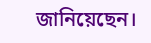জানিয়েছেন।